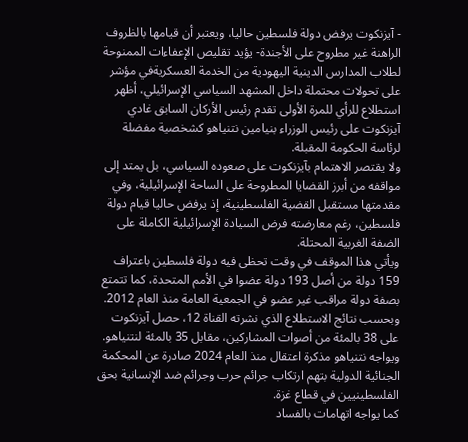- آيزنكوت يرفض دولة فلسطين حاليا، ويعتبر أن قيامها بالظروف الراهنة غير مطروح على الأجندة- يؤيد تقليص الإعفاءات الممنوحة لطلاب المدارس الدينية اليهودية من الخدمة العسكريةفي مؤشر على تحولات محتملة داخل المشهد السياسي الإسرائيلي، أظهر استطلاع للرأي للمرة الأولى تقدم رئيس الأركان السابق غادي آيزنكوت على رئيس الوزراء بنيامين نتنياهو كشخصية مفضلة لرئاسة الحكومة المقبلة.
ولا يقتصر الاهتمام بآيزنكوت على صعوده السياسي، بل يمتد إلى مواقفه من أبرز القضايا المطروحة على الساحة الإسرائيلية، وفي مقدمتها مستقبل القضية الفلسطينية، إذ يرفض حاليا قيام دولة فلسطين، رغم معارضته فرض السيادة الإسرائيلية الكاملة على الضفة الغربية المحتلة.
ويأتي هذا الموقف في وقت تحظى فيه دولة فلسطين باعتراف 159 دولة من أصل 193 دولة عضوا في الأمم المتحدة، كما تتمتع بصفة دولة مراقب غير عضو في الجمعية العامة منذ العام 2012.
وبحسب نتائج الاستطلاع الذي نشرته القناة 12، حصل آيزنكوت على 38 بالمئة من أصوات المشاركين، مقابل 35 بالمئة لنتنياهو.
ويواجه نتنياهو مذكرة اعتقال منذ العام 2024 صادرة عن المحكمة الجنائية الدولية بتهم ارتكاب جرائم حرب وجرائم ضد الإنسانية بحق الفلسطينيين في قطاع غزة.
كما يواجه اتهامات بالفساد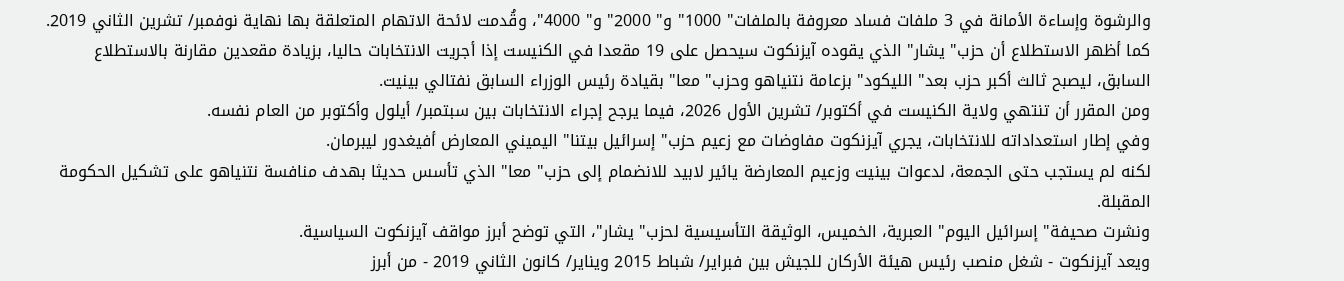والرشوة وإساءة الأمانة في 3 ملفات فساد معروفة بالملفات" 1000" و" 2000" و" 4000"، وقُدمت لائحة الاتهام المتعلقة بها نهاية نوفمبر/ تشرين الثاني 2019.
كما أظهر الاستطلاع أن حزب" يشار" الذي يقوده آيزنكوت سيحصل على 19 مقعدا في الكنيست إذا أجريت الانتخابات حاليا، بزيادة مقعدين مقارنة بالاستطلاع السابق، ليصبح ثالث أكبر حزب بعد" الليكود" بزعامة نتنياهو وحزب" معا" بقيادة رئيس الوزراء السابق نفتالي بينيت.
ومن المقرر أن تنتهي ولاية الكنيست في أكتوبر/ تشرين الأول 2026، فيما يرجح إجراء الانتخابات بين سبتمبر/ أيلول وأكتوبر من العام نفسه.
وفي إطار استعداداته للانتخابات، يجري آيزنكوت مفاوضات مع زعيم حزب" إسرائيل بيتنا" اليميني المعارض أفيغدور ليبرمان.
لكنه لم يستجب حتى الجمعة، لدعوات بينيت وزعيم المعارضة يائير لابيد للانضمام إلى حزب" معا" الذي تأسس حديثا بهدف منافسة نتنياهو على تشكيل الحكومة المقبلة.
ونشرت صحيفة" إسرائيل اليوم" العبرية، الخميس، الوثيقة التأسيسية لحزب" يشار"، التي توضح أبرز مواقف آيزنكوت السياسية.
ويعد آيزنكوت - شغل منصب رئيس هيئة الأركان للجيش بين فبراير/ شباط 2015 ويناير/ كانون الثاني 2019 - من أبرز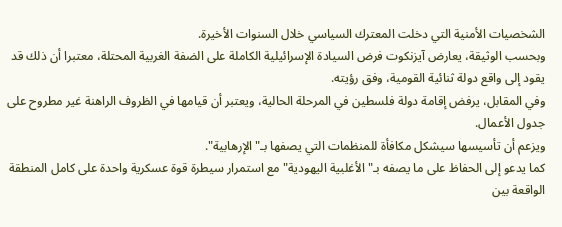الشخصيات الأمنية التي دخلت المعترك السياسي خلال السنوات الأخيرة.
وبحسب الوثيقة، يعارض آيزنكوت فرض السيادة الإسرائيلية الكاملة على الضفة الغربية المحتلة، معتبرا أن ذلك قد يقود إلى واقع دولة ثنائية القومية، وفق رؤيته.
وفي المقابل، يرفض إقامة دولة فلسطين في المرحلة الحالية، ويعتبر أن قيامها في الظروف الراهنة غير مطروح على جدول الأعمال.
ويزعم أن تأسيسها سيشكل مكافأة للمنظمات التي يصفها بـ" الإرهابية".
كما يدعو إلى الحفاظ على ما يصفه بـ" الأغلبية اليهودية" مع استمرار سيطرة قوة عسكرية واحدة على كامل المنطقة الواقعة بين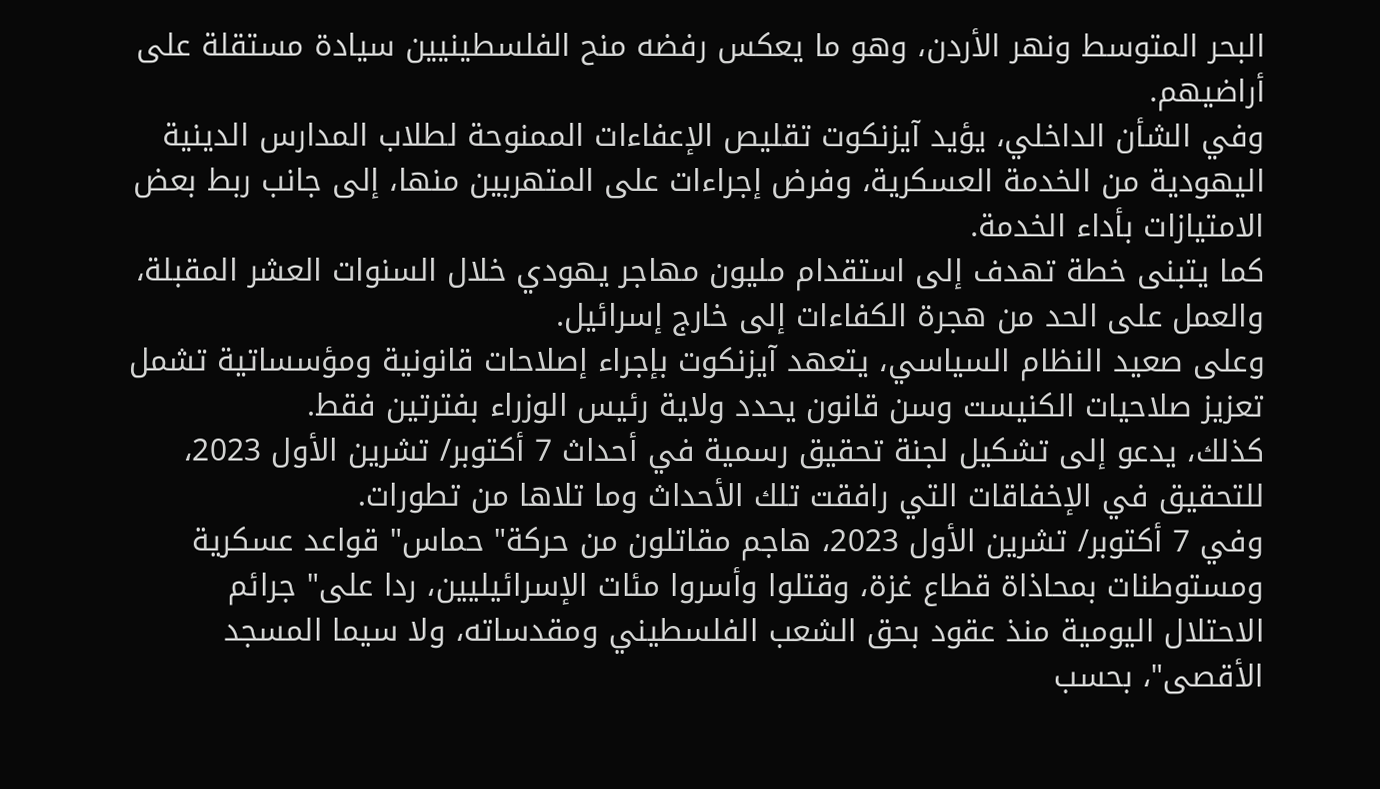البحر المتوسط ونهر الأردن، وهو ما يعكس رفضه منح الفلسطينيين سيادة مستقلة على أراضيهم.
وفي الشأن الداخلي، يؤيد آيزنكوت تقليص الإعفاءات الممنوحة لطلاب المدارس الدينية اليهودية من الخدمة العسكرية، وفرض إجراءات على المتهربين منها، إلى جانب ربط بعض الامتيازات بأداء الخدمة.
كما يتبنى خطة تهدف إلى استقدام مليون مهاجر يهودي خلال السنوات العشر المقبلة، والعمل على الحد من هجرة الكفاءات إلى خارج إسرائيل.
وعلى صعيد النظام السياسي، يتعهد آيزنكوت بإجراء إصلاحات قانونية ومؤسساتية تشمل تعزيز صلاحيات الكنيست وسن قانون يحدد ولاية رئيس الوزراء بفترتين فقط.
كذلك، يدعو إلى تشكيل لجنة تحقيق رسمية في أحداث 7 أكتوبر/ تشرين الأول 2023، للتحقيق في الإخفاقات التي رافقت تلك الأحداث وما تلاها من تطورات.
وفي 7 أكتوبر/ تشرين الأول 2023، هاجم مقاتلون من حركة" حماس" قواعد عسكرية ومستوطنات بمحاذاة قطاع غزة، وقتلوا وأسروا مئات الإسرائيليين، ردا على" جرائم الاحتلال اليومية منذ عقود بحق الشعب الفلسطيني ومقدساته، ولا سيما المسجد الأقصى"، بحسب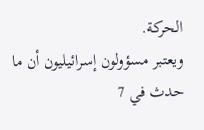الحركة.
ويعتبر مسؤولون إسرائيليون أن ما حدث في 7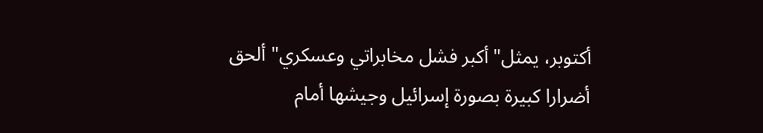أكتوبر، يمثل" أكبر فشل مخابراتي وعسكري" ألحق أضرارا كبيرة بصورة إسرائيل وجيشها أمام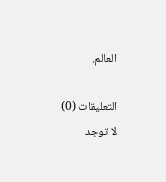العالم.

التعليقات (0)
لا توجد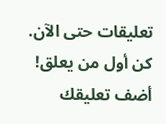تعليقات حتى الآن. كن أول من يعلق!
أضف تعليقك